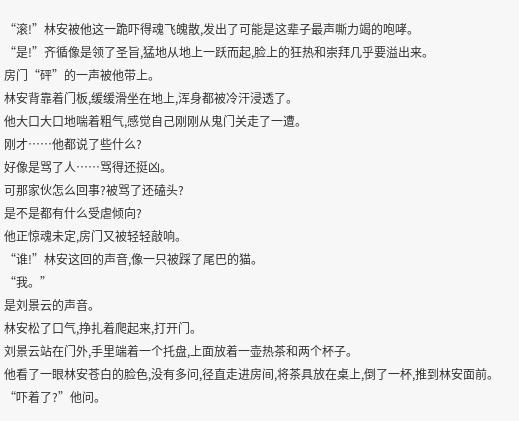“滚!”林安被他这一跪吓得魂飞魄散,发出了可能是这辈子最声嘶力竭的咆哮。
“是!”齐循像是领了圣旨,猛地从地上一跃而起,脸上的狂热和崇拜几乎要溢出来。
房门“砰”的一声被他带上。
林安背靠着门板,缓缓滑坐在地上,浑身都被冷汗浸透了。
他大口大口地喘着粗气,感觉自己刚刚从鬼门关走了一遭。
刚才……他都说了些什么?
好像是骂了人……骂得还挺凶。
可那家伙怎么回事?被骂了还磕头?
是不是都有什么受虐倾向?
他正惊魂未定,房门又被轻轻敲响。
“谁!”林安这回的声音,像一只被踩了尾巴的猫。
“我。”
是刘景云的声音。
林安松了口气,挣扎着爬起来,打开门。
刘景云站在门外,手里端着一个托盘,上面放着一壶热茶和两个杯子。
他看了一眼林安苍白的脸色,没有多问,径直走进房间,将茶具放在桌上,倒了一杯,推到林安面前。
“吓着了?”他问。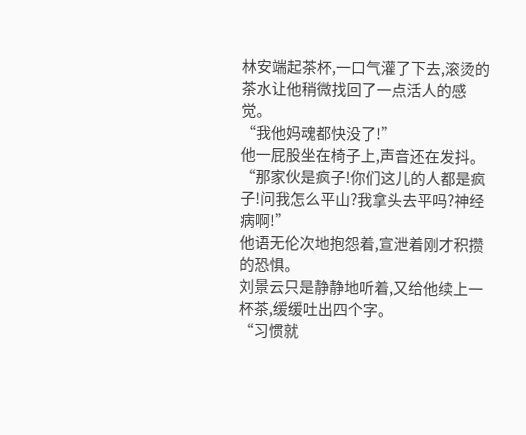林安端起茶杯,一口气灌了下去,滚烫的茶水让他稍微找回了一点活人的感觉。
“我他妈魂都快没了!”
他一屁股坐在椅子上,声音还在发抖。
“那家伙是疯子!你们这儿的人都是疯子!问我怎么平山?我拿头去平吗?神经病啊!”
他语无伦次地抱怨着,宣泄着刚才积攒的恐惧。
刘景云只是静静地听着,又给他续上一杯茶,缓缓吐出四个字。
“习惯就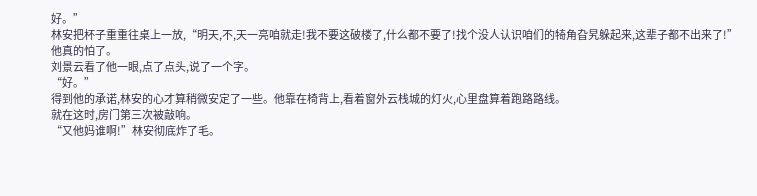好。”
林安把杯子重重往桌上一放,“明天,不,天一亮咱就走!我不要这破楼了,什么都不要了!找个没人认识咱们的犄角旮旯躲起来,这辈子都不出来了!”
他真的怕了。
刘景云看了他一眼,点了点头,说了一个字。
“好。”
得到他的承诺,林安的心才算稍微安定了一些。他靠在椅背上,看着窗外云栈城的灯火,心里盘算着跑路路线。
就在这时,房门第三次被敲响。
“又他妈谁啊!”林安彻底炸了毛。